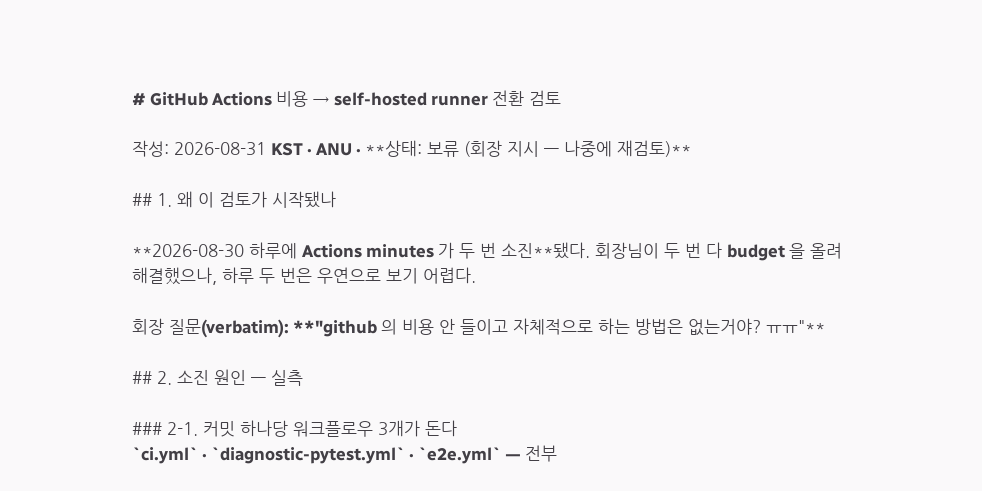# GitHub Actions 비용 → self-hosted runner 전환 검토

작성: 2026-08-31 KST · ANU · **상태: 보류 (회장 지시 — 나중에 재검토)**

## 1. 왜 이 검토가 시작됐나

**2026-08-30 하루에 Actions minutes 가 두 번 소진**됐다. 회장님이 두 번 다 budget 을 올려
해결했으나, 하루 두 번은 우연으로 보기 어렵다.

회장 질문(verbatim): **"github 의 비용 안 들이고 자체적으로 하는 방법은 없는거야? ㅠㅠ"**

## 2. 소진 원인 — 실측

### 2-1. 커밋 하나당 워크플로우 3개가 돈다
`ci.yml` · `diagnostic-pytest.yml` · `e2e.yml` — 전부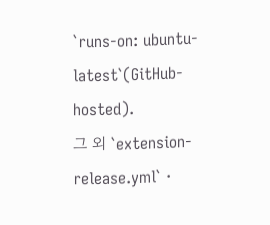`runs-on: ubuntu-latest`(GitHub-hosted).
그 외 `extension-release.yml` ·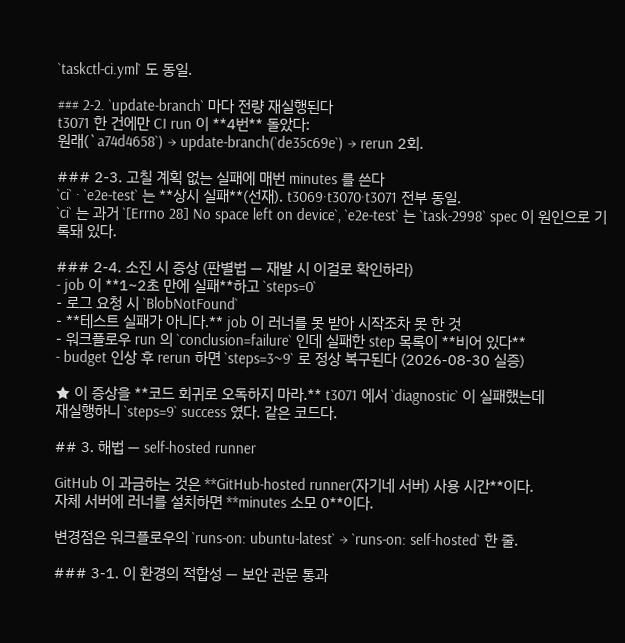`taskctl-ci.yml` 도 동일.

### 2-2. `update-branch` 마다 전량 재실행된다
t3071 한 건에만 CI run 이 **4번** 돌았다:
원래(`a74d4658`) → update-branch(`de35c69e`) → rerun 2회.

### 2-3. 고칠 계획 없는 실패에 매번 minutes 를 쓴다
`ci` · `e2e-test` 는 **상시 실패**(선재). t3069·t3070·t3071 전부 동일.
`ci` 는 과거 `[Errno 28] No space left on device`, `e2e-test` 는 `task-2998` spec 이 원인으로 기록돼 있다.

### 2-4. 소진 시 증상 (판별법 — 재발 시 이걸로 확인하라)
- job 이 **1~2초 만에 실패**하고 `steps=0`
- 로그 요청 시 `BlobNotFound`
- **테스트 실패가 아니다.** job 이 러너를 못 받아 시작조차 못 한 것
- 워크플로우 run 의 `conclusion=failure` 인데 실패한 step 목록이 **비어 있다**
- budget 인상 후 rerun 하면 `steps=3~9` 로 정상 복구된다 (2026-08-30 실증)

★ 이 증상을 **코드 회귀로 오독하지 마라.** t3071 에서 `diagnostic` 이 실패했는데
재실행하니 `steps=9` success 였다. 같은 코드다.

## 3. 해법 — self-hosted runner

GitHub 이 과금하는 것은 **GitHub-hosted runner(자기네 서버) 사용 시간**이다.
자체 서버에 러너를 설치하면 **minutes 소모 0**이다.

변경점은 워크플로우의 `runs-on: ubuntu-latest` → `runs-on: self-hosted` 한 줄.

### 3-1. 이 환경의 적합성 — 보안 관문 통과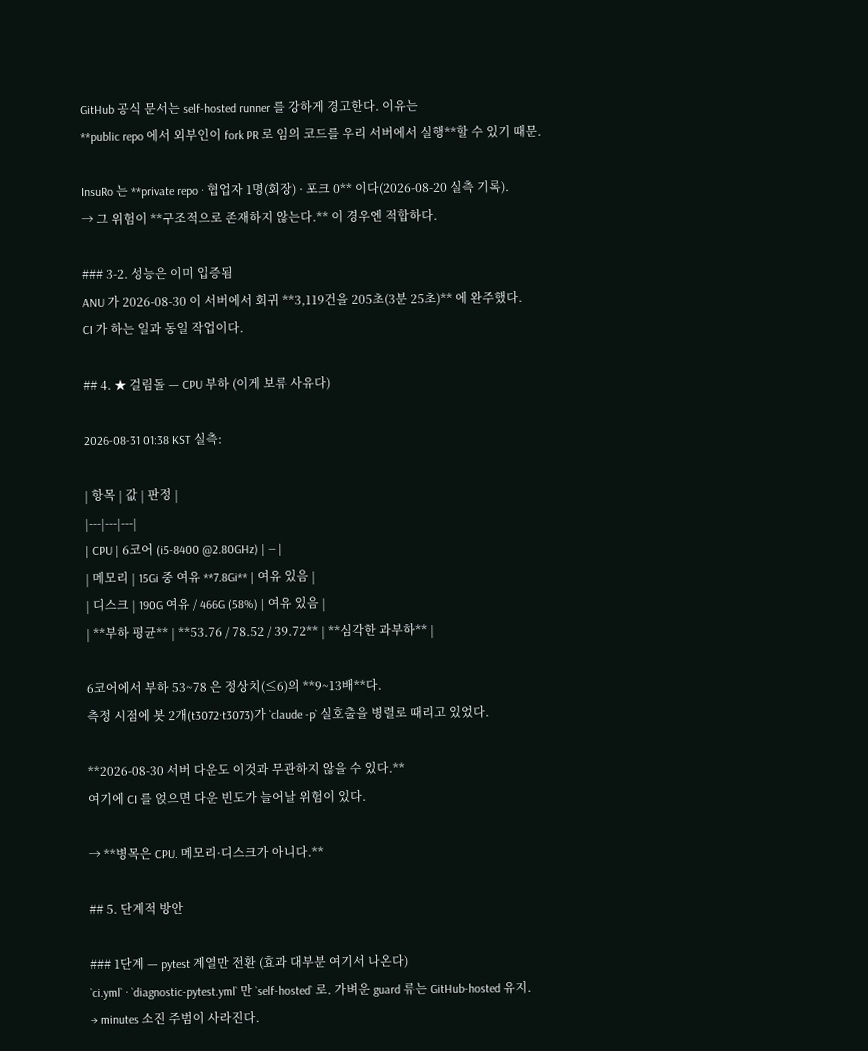GitHub 공식 문서는 self-hosted runner 를 강하게 경고한다. 이유는
**public repo 에서 외부인이 fork PR 로 임의 코드를 우리 서버에서 실행**할 수 있기 때문.

InsuRo 는 **private repo · 협업자 1명(회장) · 포크 0** 이다(2026-08-20 실측 기록).
→ 그 위험이 **구조적으로 존재하지 않는다.** 이 경우엔 적합하다.

### 3-2. 성능은 이미 입증됨
ANU 가 2026-08-30 이 서버에서 회귀 **3,119건을 205초(3분 25초)** 에 완주했다.
CI 가 하는 일과 동일 작업이다.

## 4. ★ 걸림돌 — CPU 부하 (이게 보류 사유다)

2026-08-31 01:38 KST 실측:

| 항목 | 값 | 판정 |
|---|---|---|
| CPU | 6코어 (i5-8400 @2.80GHz) | — |
| 메모리 | 15Gi 중 여유 **7.8Gi** | 여유 있음 |
| 디스크 | 190G 여유 / 466G (58%) | 여유 있음 |
| **부하 평균** | **53.76 / 78.52 / 39.72** | **심각한 과부하** |

6코어에서 부하 53~78 은 정상치(≤6)의 **9~13배**다.
측정 시점에 봇 2개(t3072·t3073)가 `claude -p` 실호출을 병렬로 때리고 있었다.

**2026-08-30 서버 다운도 이것과 무관하지 않을 수 있다.**
여기에 CI 를 얹으면 다운 빈도가 늘어날 위험이 있다.

→ **병목은 CPU. 메모리·디스크가 아니다.**

## 5. 단계적 방안

### 1단계 — pytest 계열만 전환 (효과 대부분 여기서 나온다)
`ci.yml` · `diagnostic-pytest.yml` 만 `self-hosted` 로. 가벼운 guard 류는 GitHub-hosted 유지.
→ minutes 소진 주범이 사라진다.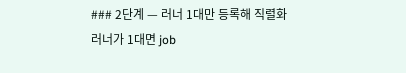### 2단계 — 러너 1대만 등록해 직렬화
러너가 1대면 job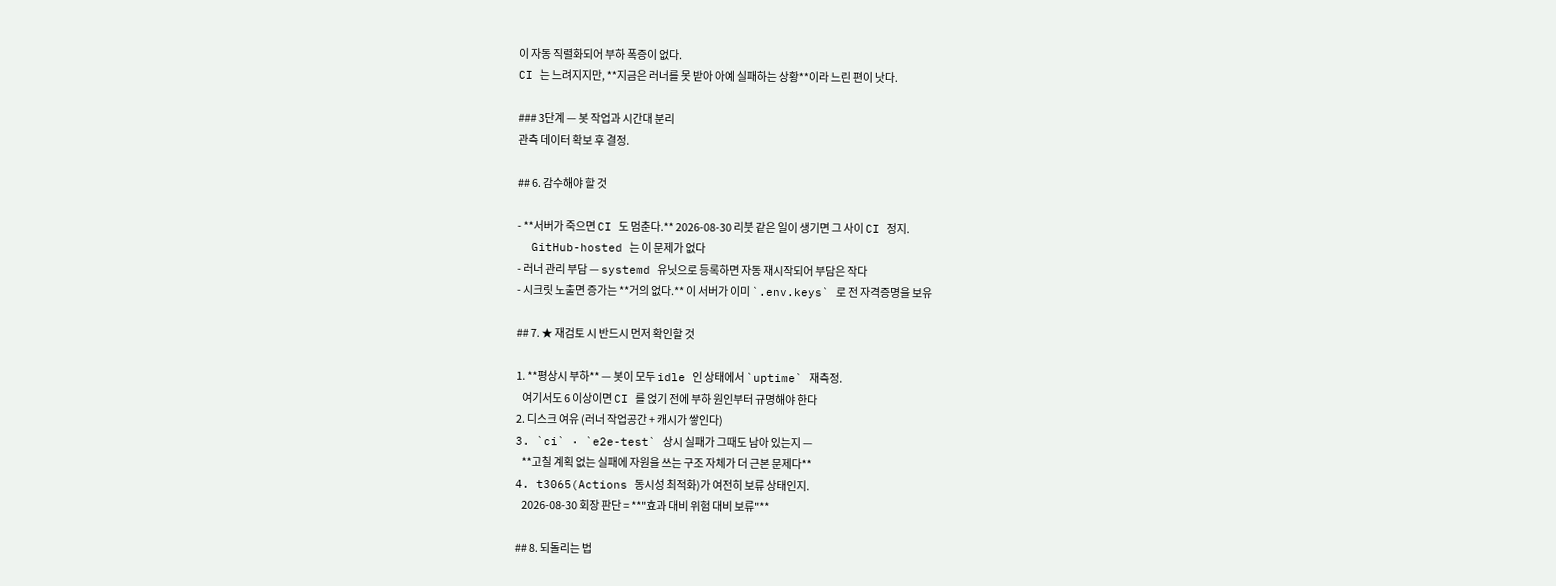이 자동 직렬화되어 부하 폭증이 없다.
CI 는 느려지지만, **지금은 러너를 못 받아 아예 실패하는 상황**이라 느린 편이 낫다.

### 3단계 — 봇 작업과 시간대 분리
관측 데이터 확보 후 결정.

## 6. 감수해야 할 것

- **서버가 죽으면 CI 도 멈춘다.** 2026-08-30 리붓 같은 일이 생기면 그 사이 CI 정지.
  GitHub-hosted 는 이 문제가 없다
- 러너 관리 부담 — systemd 유닛으로 등록하면 자동 재시작되어 부담은 작다
- 시크릿 노출면 증가는 **거의 없다.** 이 서버가 이미 `.env.keys` 로 전 자격증명을 보유

## 7. ★ 재검토 시 반드시 먼저 확인할 것

1. **평상시 부하** — 봇이 모두 idle 인 상태에서 `uptime` 재측정.
   여기서도 6 이상이면 CI 를 얹기 전에 부하 원인부터 규명해야 한다
2. 디스크 여유 (러너 작업공간 + 캐시가 쌓인다)
3. `ci` · `e2e-test` 상시 실패가 그때도 남아 있는지 —
   **고칠 계획 없는 실패에 자원을 쓰는 구조 자체가 더 근본 문제다**
4. t3065(Actions 동시성 최적화)가 여전히 보류 상태인지.
   2026-08-30 회장 판단 = **"효과 대비 위험 대비 보류"**

## 8. 되돌리는 법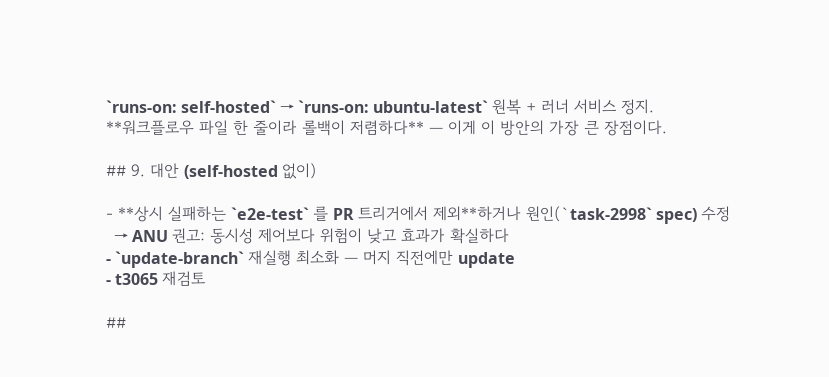`runs-on: self-hosted` → `runs-on: ubuntu-latest` 원복 + 러너 서비스 정지.
**워크플로우 파일 한 줄이라 롤백이 저렴하다** — 이게 이 방안의 가장 큰 장점이다.

## 9. 대안 (self-hosted 없이)

- **상시 실패하는 `e2e-test` 를 PR 트리거에서 제외**하거나 원인(`task-2998` spec) 수정
  → ANU 권고: 동시성 제어보다 위험이 낮고 효과가 확실하다
- `update-branch` 재실행 최소화 — 머지 직전에만 update
- t3065 재검토

##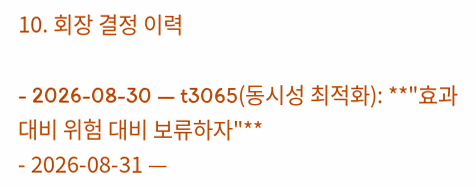10. 회장 결정 이력

- 2026-08-30 — t3065(동시성 최적화): **"효과 대비 위험 대비 보류하자"**
- 2026-08-31 —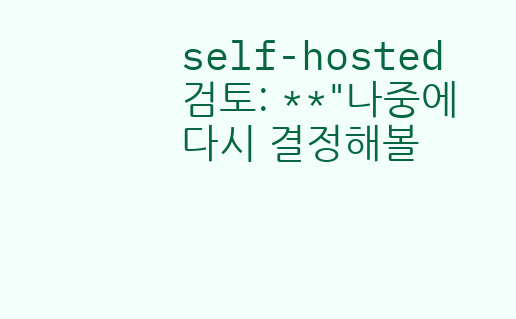self-hosted 검토: **"나중에 다시 결정해볼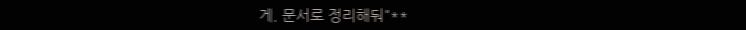게. 문서로 정리해둬"**